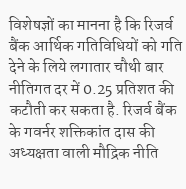विशेषज्ञों का मानना है कि रिजर्व बैंक आर्थिक गतिविधियों को गति देने के लिये लगातार चौथी बार नीतिगत दर में 0.25 प्रतिशत की कटौती कर सकता है. रिजर्व बैंक के गवर्नर शक्तिकांत दास की अध्यक्षता वाली मौद्रिक नीति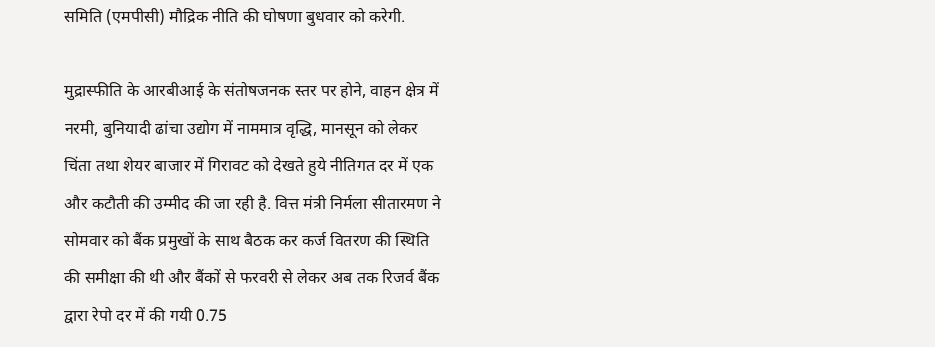समिति (एमपीसी) मौद्रिक नीति की घोषणा बुधवार को करेगी.

मुद्रास्फीति के आरबीआई के संतोषजनक स्तर पर होने, वाहन क्षेत्र में नरमी, बुनियादी ढांचा उद्योग में नाममात्र वृद्धि, मानसून को लेकर चिंता तथा शेयर बाजार में गिरावट को देखते हुये नीतिगत दर में एक और कटौती की उम्मीद की जा रही है. वित्त मंत्री निर्मला सीतारमण ने सोमवार को बैंक प्रमुखों के साथ बैठक कर कर्ज वितरण की स्थिति की समीक्षा की थी और बैंकों से फरवरी से लेकर अब तक रिजर्व बैंक द्वारा रेपो दर में की गयी 0.75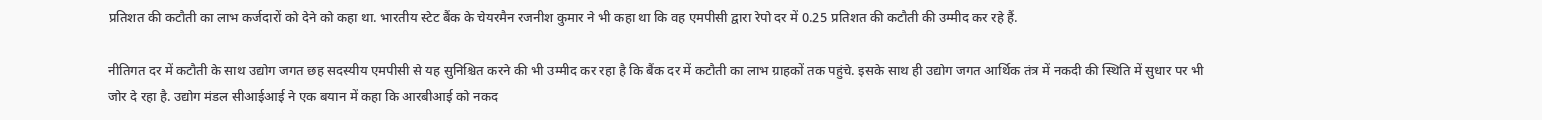प्रतिशत की कटौती का लाभ कर्जदारों को देने को कहा था. भारतीय स्टेट बैंक के चेयरमैन रजनीश कुमार ने भी कहा था कि वह एमपीसी द्वारा रेपो दर में 0.25 प्रतिशत की कटौती की उम्मीद कर रहे हैं.

नीतिगत दर में कटौती के साथ उद्योग जगत छह सदस्यीय एमपीसी से यह सुनिश्चित करने की भी उम्मीद कर रहा है कि बैंक दर में कटौती का लाभ ग्राहकों तक पहुंचे. इसके साथ ही उद्योग जगत आर्थिक तंत्र में नकदी की स्थिति में सुधार पर भी जोर दे रहा है. उद्योग मंडल सीआईआई ने एक बयान में कहा कि आरबीआई को नकद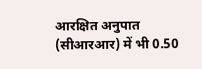आरक्षित अनुपात (सीआरआर) में भी 0.50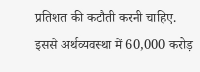प्रतिशत की कटौती करनी चाहिए. इससे अर्थव्यवस्था में 60,000 करोड़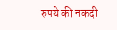रुपये की नकदी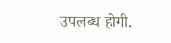उपलब्ध होगी.